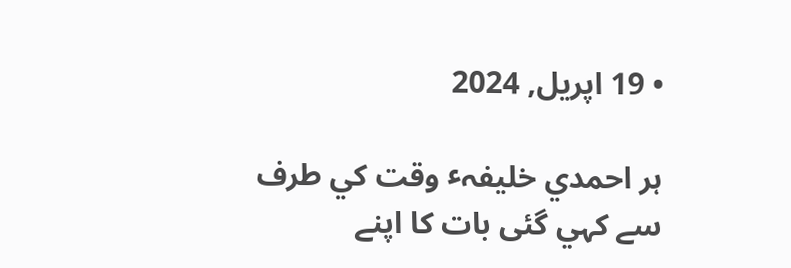• 19 اپریل, 2024

ہر احمدي خليفہٴ وقت کي طرف سے کہي گئی بات کا اپنے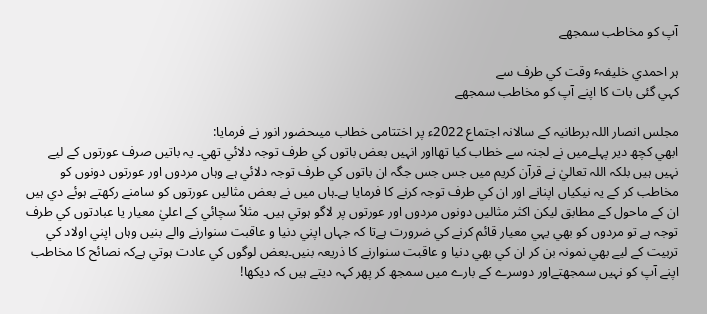آپ کو مخاطب سمجھے

ہر احمدي خليفہٴ وقت کي طرف سے
کہي گئی بات کا اپنے آپ کو مخاطب سمجھے

مجلس انصار اللہ برطانیہ کے سالانہ اجتماع 2022ء پر اختتامی خطاب میںحضور انور نے فرمایا:
ابھي کچھ دير پہلےميں نے لجنہ سے خطاب کيا تھااور انہيں بعض باتوں کي طرف توجہ دلائي تھي۔ يہ باتيں صرف عورتوں کے ليے نہيں ہيں بلکہ اللہ تعاليٰ نے قرآن کريم ميں جس جس جگہ ان باتوں کي طرف توجہ دلائي ہے وہاں مردوں اور عورتوں دونوں کو مخاطب کر کے يہ نيکياں اپنانے اور ان کي طرف توجہ کرنے کا فرمايا ہے۔ہاں ميں نے بعض مثاليں عورتوں کو سامنے رکھتے ہوئے دي ہيں ان کے ماحول کے مطابق ليکن اکثر مثاليں دونوں مردوں اور عورتوں پر لاگو ہوتي ہيں۔ مثلاً سچائي کے اعليٰ معيار يا عبادتوں کي طرف توجہ ہے تو مردوں کو بھي يہي معيار قائم کرنے کي ضرورت ہےتا کہ جہاں اپني دنيا و عاقبت سنوارنے والے بنيں وہاں اپني اولاد کي تربيت کے ليے بھي نمونہ بن کر ان کي بھي دنيا و عاقبت سنوارنے کا ذريعہ بنيں۔بعض لوگوں کي عادت ہوتي ہےکہ نصائح کا مخاطب اپنے آپ کو نہيں سمجھتےاور دوسرے کے بارے ميں سمجھ کر پھر کہہ ديتے ہيں کہ ديکھا!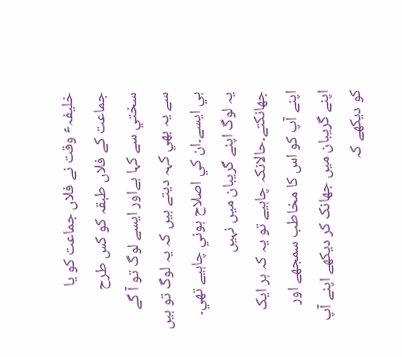خليفہٴ وقت نے فلاں جماعت کو يا جماعت کے فلاں طبقہ کو کس طرح سختي سے کہا ہےاور ايسے لوگ تو آ گے سے يہ بھي کہہ ديتے ہيں کہ يہ لوگ تو ہيں ہي ايسے۔ان کي اصلاح ہوني چاہيے تھي۔ يہ لوگ اپنے گريبان ميں نہيں جھانکتے۔حالانکہ چاہيے تو يہ کہ ہر ايک اپنے آپ کو اس کا مخاطب سمجھے اور اپنے گريبان ميں جھانک کر ديکھے اپنے آپ کو ديکھے کہ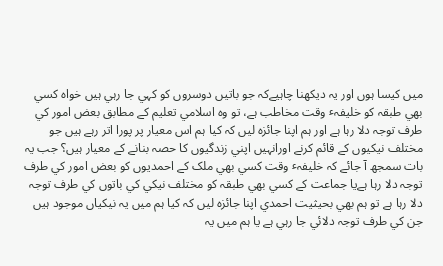ميں کيسا ہوں اور يہ ديکھنا چاہيےکہ جو باتيں دوسروں کو کہي جا رہي ہيں خواہ کسي بھي طبقہ کو خليفہٴ وقت مخاطب ہے، تو وہ اسلامي تعليم کے مطابق بعض امور کي طرف توجہ دلا رہا ہے اور ہم اپنا جائزہ ليں کہ کيا ہم اس معيار پر پورا اتر رہے ہيں جو مختلف نيکيوں کے قائم کرنے اورانہيں اپني زندگيوں کا حصہ بنانے کے معيار ہيں؟ جب يہ بات سمجھ آ جائے کہ خليفہٴ وقت کسي بھي ملک کے احمديوں کو بعض امور کي طرف توجہ دلا رہا ہےيا جماعت کے کسي بھي طبقہ کو مختلف نيکي کي باتوں کي طرف توجہ دلا رہا ہے تو ہم بھي بحيثيت احمدي اپنا جائزہ ليں کہ کيا ہم ميں يہ نيکياں موجود ہيں جن کي طرف توجہ دلائي جا رہي ہے يا ہم ميں يہ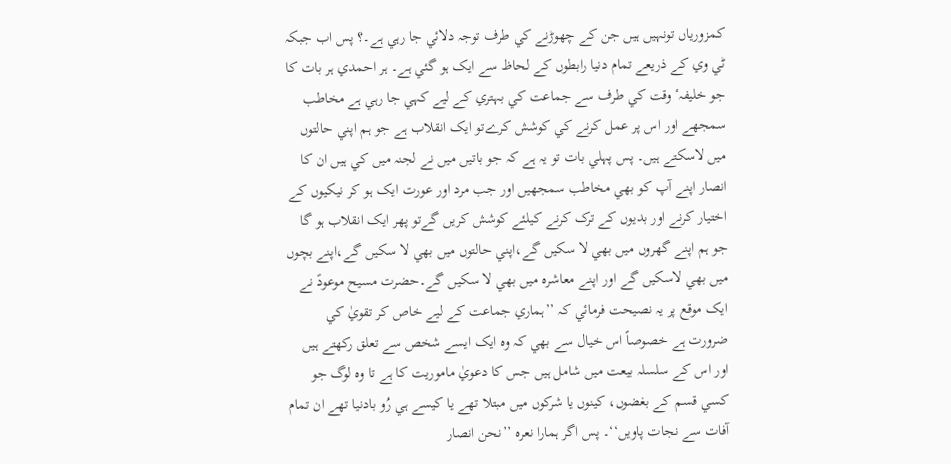کمزورياں تونہيں ہيں جن کے چھوڑنے کي طرف توجہ دلائي جا رہي ہے۔؟ پس اب جبکہ ٹي وي کے ذريعے تمام دنيا رابطوں کے لحاظ سے ايک ہو گئي ہے۔ ہر احمدي ہر بات کا جو خليفہٴ وقت کي طرف سے جماعت کي بہتري کے ليے کہي جا رہي ہے مخاطب سمجھے اور اس پر عمل کرنے کي کوشش کرےتو ايک انقلاب ہے جو ہم اپني حالتوں ميں لاسکتے ہيں۔ پس پہلي بات تو يہ ہے کہ جو باتيں ميں نے لجنہ ميں کي ہيں ان کا انصار اپنے آپ کو بھي مخاطب سمجھيں اور جب مرد اور عورت ايک ہو کر نيکيوں کے اختيار کرنے اور بديوں کے ترک کرنے کيلئے کوشش کريں گےتو پھر ايک انقلاب ہو گا جو ہم اپنے گھروں ميں بھي لا سکيں گے،اپني حالتوں ميں بھي لا سکيں گے،اپنے بچوں ميں بھي لاسکيں گے اور اپنے معاشرہ ميں بھي لا سکيں گے۔حضرت مسيح موعودؑ نے ايک موقع پر يہ نصيحت فرمائي کہ ’’ہماري جماعت کے ليے خاص کر تقويٰ کي ضرورت ہے خصوصاً اس خيال سے بھي کہ وہ ايک ايسے شخص سے تعلق رکھتے ہيں اور اس کے سلسلہ بيعت ميں شامل ہيں جس کا دعويٰ ماموريت کا ہے تا وہ لوگ جو کسي قسم کے بغضوں، کينوں يا شرکوں ميں مبتلا تھے يا کيسے ہي رُو بادنيا تھے ان تمام آفات سے نجات پاويں‘‘۔ پس اگر ہمارا نعرہ ’’نحن انصار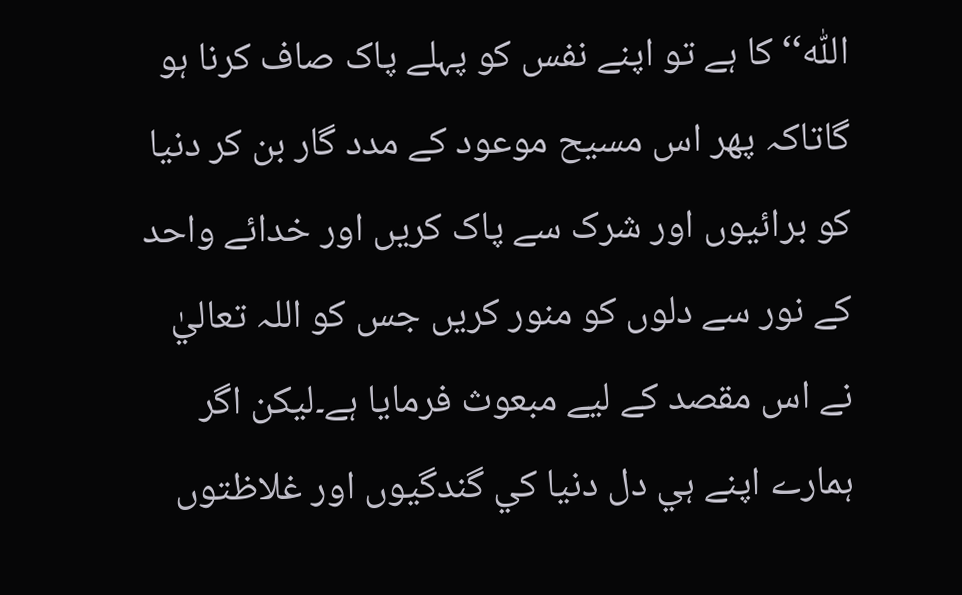اللّٰہ‘‘ کا ہے تو اپنے نفس کو پہلے پاک صاف کرنا ہو گاتاکہ پھر اس مسيح موعود کے مدد گار بن کر دنيا کو برائيوں اور شرک سے پاک کريں اور خدائے واحد کے نور سے دلوں کو منور کريں جس کو اللہ تعاليٰ نے اس مقصد کے ليے مبعوث فرمايا ہے۔ليکن اگر ہمارے اپنے ہي دل دنيا کي گندگيوں اور غلاظتوں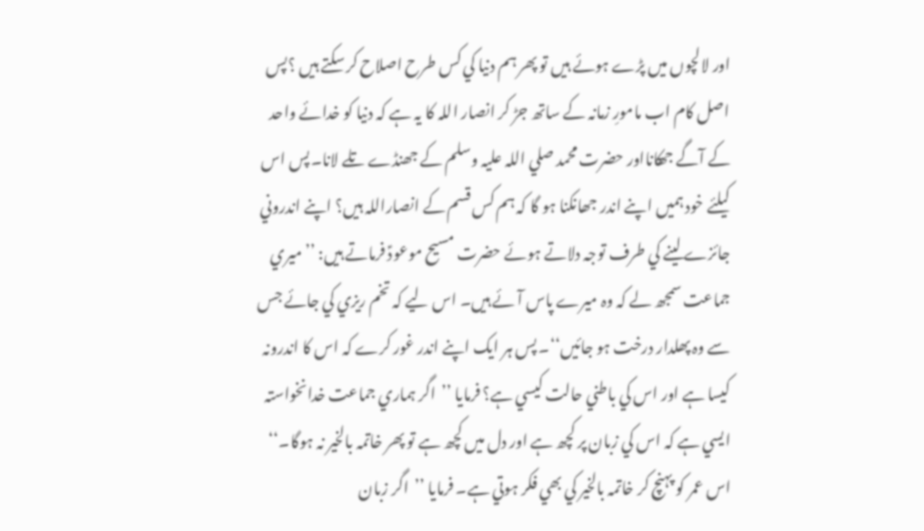اور لالچوں ميں پڑے ہوئے ہيں تو پھر ہم دنيا کي کس طرح اصلاح کر سکتے ہيں ؟پس اصل کام اب مامورِ زمانہ کے ساتھ جڑ کر انصار اللہ کا يہ ہے کہ دنيا کو خدائے واحد کے آگے جھکانااور حضرت محمد صلي اللہ عليہ وسلم کے جھنڈے تلے لانا۔پس اس کيلئے خود ہميں اپنے اندر جھانکنا ہو گا کہ ہم کس قسم کے انصاراللہ ہيں؟ اپنے اندروني جائزے لينے کي طرف توجہ دلاتے ہوئے حضرت مسيح موعودؑ فرماتے ہيں: ’’ميري جماعت سمجھ لے کہ وہ ميرے پاس آئے ہيں۔ اس ليے کہ تخم ريزي کي جائے جس سے وہ پھلدار درخت ہو جائيں‘‘۔ پس ہر ايک اپنے اندر غور کرے کہ اس کا اندرونہ کيسا ہے اور اس کي باطني حالت کيسي ہے؟ فرمايا ’’اگر ہماري جماعت خدانخواستہ ايسي ہے کہ اس کي زبان پر کچھ ہے اور دل ميں کچھ ہے تو پھر خاتمہ بالخير نہ ہوگا۔‘‘ اس عمر کو پہنچ کر خاتمہ بالخير کي بھي فکر ہوتي ہے۔ فرمايا ’’اگر زبان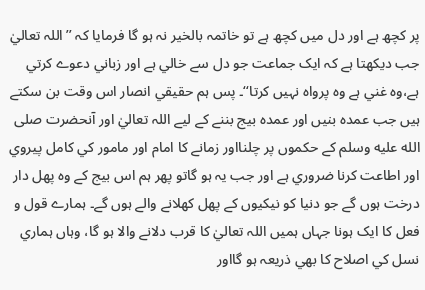پر کچھ ہے اور دل ميں کچھ ہے تو خاتمہ بالخير نہ ہو گا فرمايا کہ ’’اللہ تعاليٰ جب ديکھتا ہے کہ ايک جماعت جو دل سے خالي ہے اور زباني دعوے کرتي ہے،وہ غني ہے وہ پرواہ نہيں کرتا‘‘۔ پس ہم حقيقي انصار اس وقت بن سکتے ہيں جب عمدہ بنيں اور عمدہ بيج بننے کے ليے اللہ تعاليٰ اور آنحضرت صلى الله عليه وسلم کے حکموں پر چلنااور زمانے کا امام اور مامور کي کامل پيروي اور اطاعت کرنا ضروري ہے اور جب يہ ہو گاتو پھر ہم اس بيج کے وہ پھل دار درخت ہوں گے جو دنيا کو نيکيوں کے پھل کھلانے والے ہوں گے۔ ہمارے قول و فعل کا ايک ہونا جہاں ہميں اللہ تعاليٰ کا قرب دلانے والا ہو گا، وہاں ہماري نسل کي اصلاح کا بھي ذريعہ ہو گااور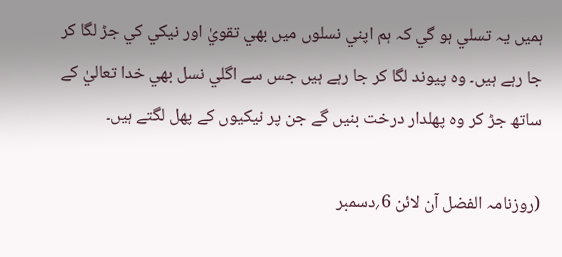ہميں يہ تسلي ہو گي کہ ہم اپني نسلوں ميں بھي تقويٰ اور نيکي کي جڑ لگا کر جا رہے ہيں۔ وہ پيوند لگا کر جا رہے ہيں جس سے اگلي نسل بھي خدا تعاليٰ کے ساتھ جڑ کر وہ پھلدار درخت بنيں گے جن پر نيکيوں کے پھل لگتے ہيں۔

(روزنامہ الفضل آن لائن 6؍دسمبر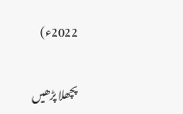2022ء)

پچھلا پڑھیں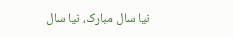نیا سال مبارک، نیا سال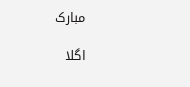مبارک

اگلا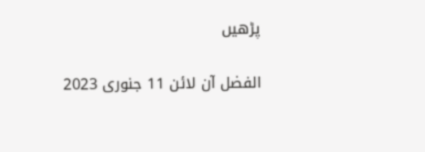پڑھیں

الفضل آن لائن 11 جنوری 2023